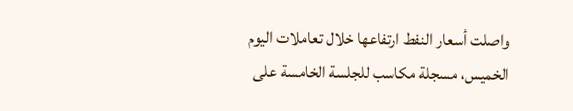واصلت أسعار النفط ارتفاعها خلال تعاملات اليوم الخميس، مسجلة مكاسب للجلسة الخامسة على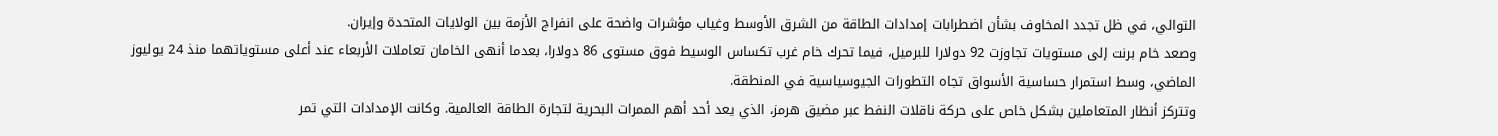التوالي، في ظل تجدد المخاوف بشأن اضطرابات إمدادات الطاقة من الشرق الأوسط وغياب مؤشرات واضحة على انفراج الأزمة بين الولايات المتحدة وإيران.
وصعد خام برنت إلى مستويات تجاوزت 92 دولارا للبرميل، فيما تحرك خام غرب تكساس الوسيط فوق مستوى 86 دولارا، بعدما أنهى الخامان تعاملات الأربعاء عند أعلى مستوياتهما منذ 24 يوليوز الماضي، وسط استمرار حساسية الأسواق تجاه التطورات الجيوسياسية في المنطقة.
وتتركز أنظار المتعاملين بشكل خاص على حركة ناقلات النفط عبر مضيق هرمز، الذي يعد أحد أهم الممرات البحرية لتجارة الطاقة العالمية. وكانت الإمدادات التي تمر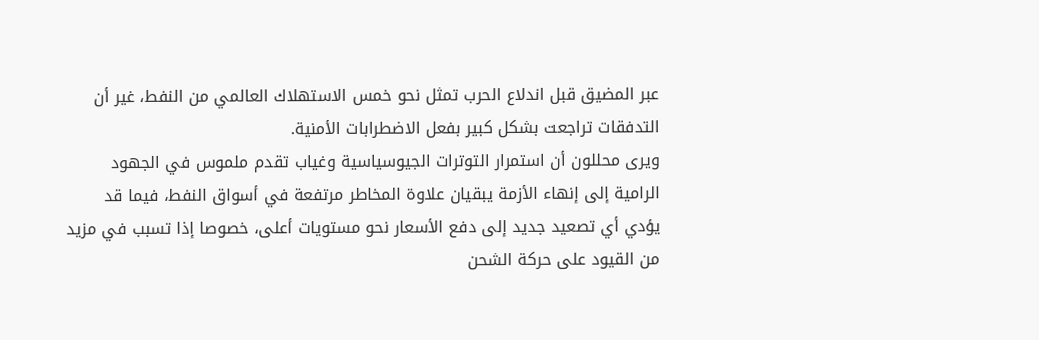عبر المضيق قبل اندلاع الحرب تمثل نحو خمس الاستهلاك العالمي من النفط، غير أن التدفقات تراجعت بشكل كبير بفعل الاضطرابات الأمنية.
ويرى محللون أن استمرار التوترات الجيوسياسية وغياب تقدم ملموس في الجهود الرامية إلى إنهاء الأزمة يبقيان علاوة المخاطر مرتفعة في أسواق النفط، فيما قد يؤدي أي تصعيد جديد إلى دفع الأسعار نحو مستويات أعلى، خصوصا إذا تسبب في مزيد من القيود على حركة الشحن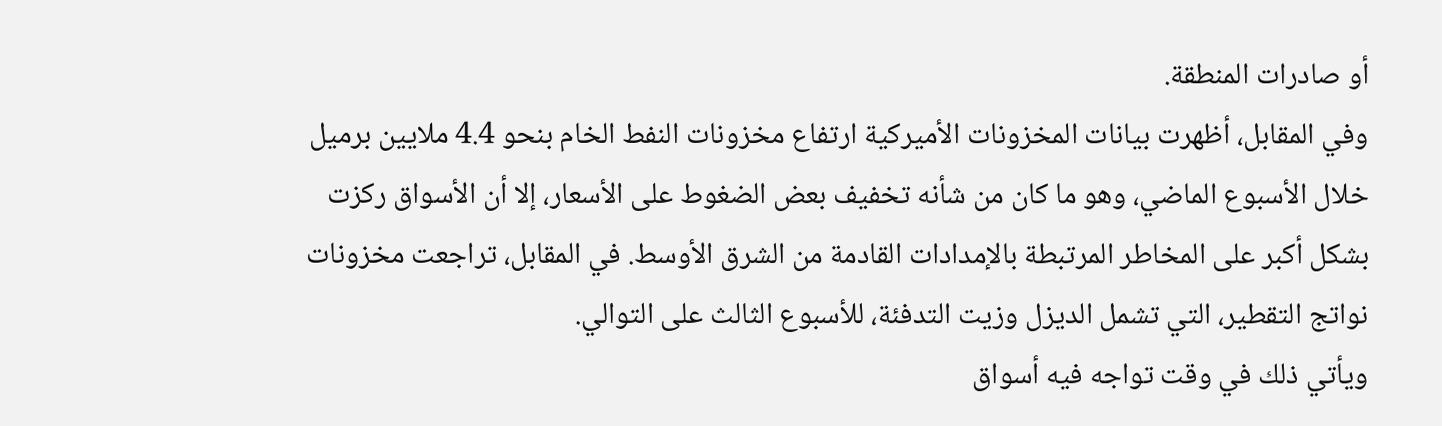أو صادرات المنطقة.
وفي المقابل، أظهرت بيانات المخزونات الأميركية ارتفاع مخزونات النفط الخام بنحو 4.4 ملايين برميل خلال الأسبوع الماضي، وهو ما كان من شأنه تخفيف بعض الضغوط على الأسعار، إلا أن الأسواق ركزت بشكل أكبر على المخاطر المرتبطة بالإمدادات القادمة من الشرق الأوسط. في المقابل، تراجعت مخزونات نواتج التقطير، التي تشمل الديزل وزيت التدفئة، للأسبوع الثالث على التوالي.
ويأتي ذلك في وقت تواجه فيه أسواق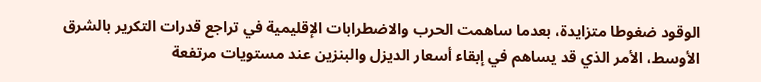الوقود ضغوطا متزايدة، بعدما ساهمت الحرب والاضطرابات الإقليمية في تراجع قدرات التكرير بالشرق الأوسط، الأمر الذي قد يساهم في إبقاء أسعار الديزل والبنزين عند مستويات مرتفعة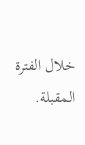خلال الفترة المقبلة.